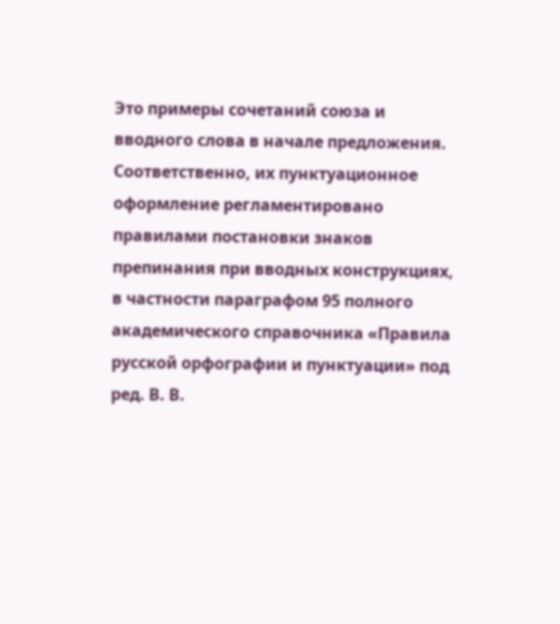Это примеры сочетаний союза и вводного слова в начале предложения. Соответственно, их пунктуационное оформление регламентировано правилами постановки знаков препинания при вводных конструкциях, в частности параграфом 95 полного академического справочника «Правила русской орфографии и пунктуации» под ред. В. В.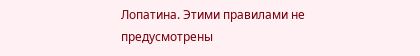Лопатина. Этими правилами не предусмотрены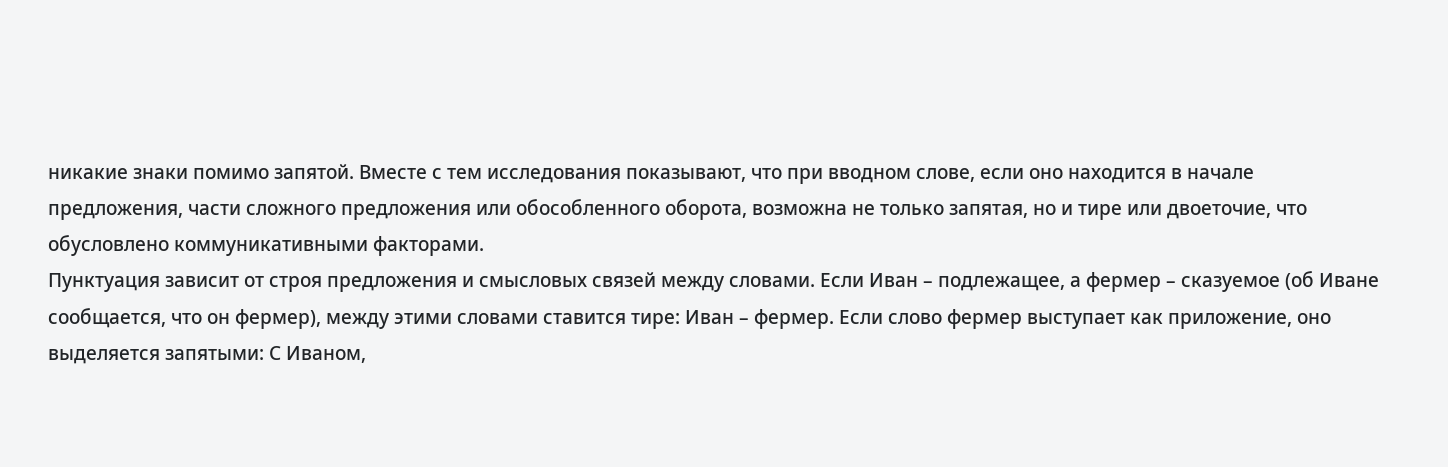никакие знаки помимо запятой. Вместе с тем исследования показывают, что при вводном слове, если оно находится в начале предложения, части сложного предложения или обособленного оборота, возможна не только запятая, но и тире или двоеточие, что обусловлено коммуникативными факторами.
Пунктуация зависит от строя предложения и смысловых связей между словами. Если Иван – подлежащее, а фермер – сказуемое (об Иване сообщается, что он фермер), между этими словами ставится тире: Иван – фермер. Если слово фермер выступает как приложение, оно выделяется запятыми: С Иваном,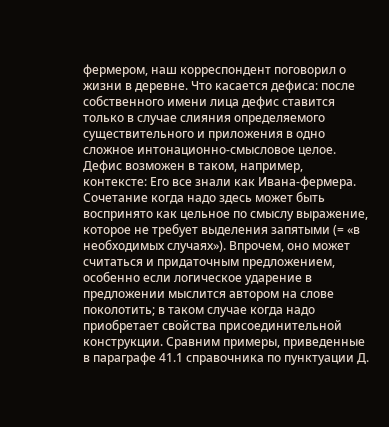фермером, наш корреспондент поговорил о жизни в деревне. Что касается дефиса: после собственного имени лица дефис ставится только в случае слияния определяемого существительного и приложения в одно сложное интонационно-смысловое целое. Дефис возможен в таком, например, контексте: Его все знали как Ивана-фермера.
Сочетание когда надо здесь может быть воспринято как цельное по смыслу выражение, которое не требует выделения запятыми (= «в необходимых случаях»). Впрочем, оно может считаться и придаточным предложением, особенно если логическое ударение в предложении мыслится автором на слове поколотить; в таком случае когда надо приобретает свойства присоединительной конструкции. Сравним примеры, приведенные в параграфе 41.1 справочника по пунктуации Д.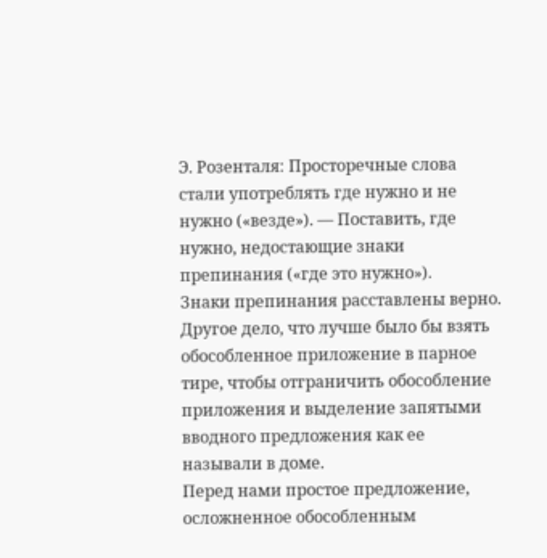Э. Розенталя: Просторечные слова стали употреблять где нужно и не нужно («везде»). — Поставить, где нужно, недостающие знаки препинания («где это нужно»).
Знаки препинания расставлены верно. Другое дело, что лучше было бы взять обособленное приложение в парное тире, чтобы отграничить обособление приложения и выделение запятыми вводного предложения как ее называли в доме.
Перед нами простое предложение, осложненное обособленным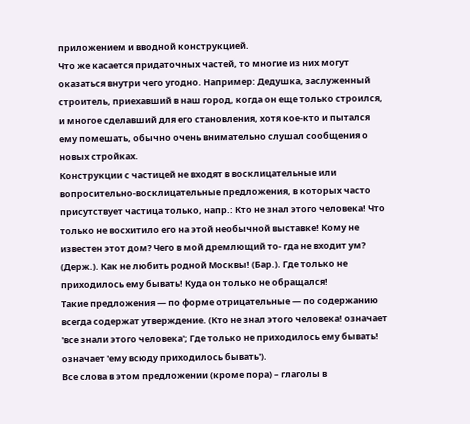приложением и вводной конструкцией.
Что же касается придаточных частей, то многие из них могут оказаться внутри чего угодно. Например: Дедушка, заслуженный строитель, приехавший в наш город, когда он еще только строился, и многое сделавший для его становления, хотя кое-кто и пытался ему помешать, обычно очень внимательно слушал сообщения о новых стройках.
Конструкции с частицей не входят в восклицательные или вопросительно-восклицательные предложения, в которых часто присутствует частица только, напр.: Кто не знал этого человека! Что только не восхитило его на этой необычной выставке! Кому не известен этот дом? Чего в мой дремлющий то- гда не входит ум? (Держ.). Как не любить родной Москвы! (Бар.). Где только не приходилось ему бывать! Куда он только не обращался!
Такие предложения — по форме отрицательные — по содержанию всегда содержат утверждение. (Кто не знал этого человека! означает 'все знали этого человека'; Где только не приходилось ему бывать! означает 'ему всюду приходилось бывать').
Все слова в этом предложении (кроме пора) – глаголы в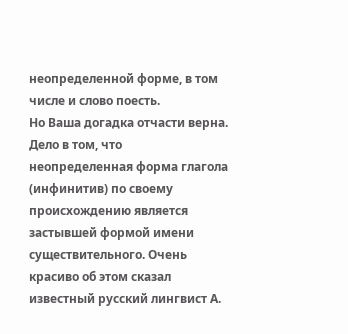неопределенной форме, в том числе и слово поесть.
Но Ваша догадка отчасти верна. Дело в том, что неопределенная форма глагола (инфинитив) по своему происхождению является застывшей формой имени существительного. Очень красиво об этом сказал известный русский лингвист А.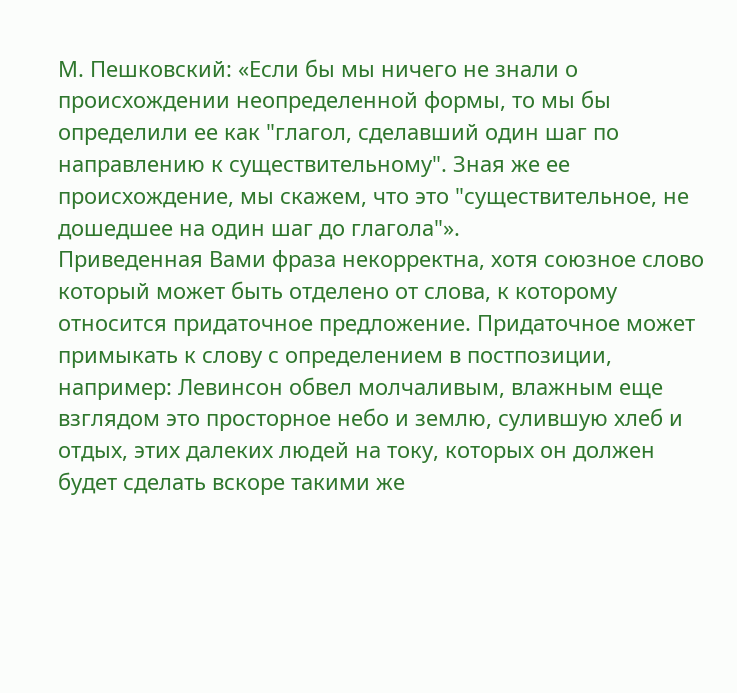М. Пешковский: «Если бы мы ничего не знали о происхождении неопределенной формы, то мы бы определили ее как "глагол, сделавший один шаг по направлению к существительному". Зная же ее происхождение, мы скажем, что это "существительное, не дошедшее на один шаг до глагола"».
Приведенная Вами фраза некорректна, хотя союзное слово который может быть отделено от слова, к которому относится придаточное предложение. Придаточное может примыкать к слову с определением в постпозиции, например: Левинсон обвел молчаливым, влажным еще взглядом это просторное небо и землю, сулившую хлеб и отдых, этих далеких людей на току, которых он должен будет сделать вскоре такими же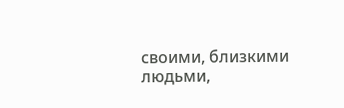своими, близкими людьми,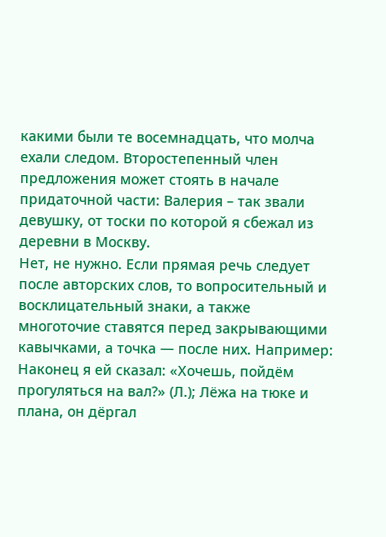какими были те восемнадцать, что молча ехали следом. Второстепенный член предложения может стоять в начале придаточной части: Валерия – так звали девушку, от тоски по которой я сбежал из деревни в Москву.
Нет, не нужно. Если прямая речь следует после авторских слов, то вопросительный и восклицательный знаки, а также многоточие ставятся перед закрывающими кавычками, а точка — после них. Например: Наконец я ей сказал: «Хочешь, пойдём прогуляться на вал?» (Л.); Лёжа на тюке и плана, он дёргал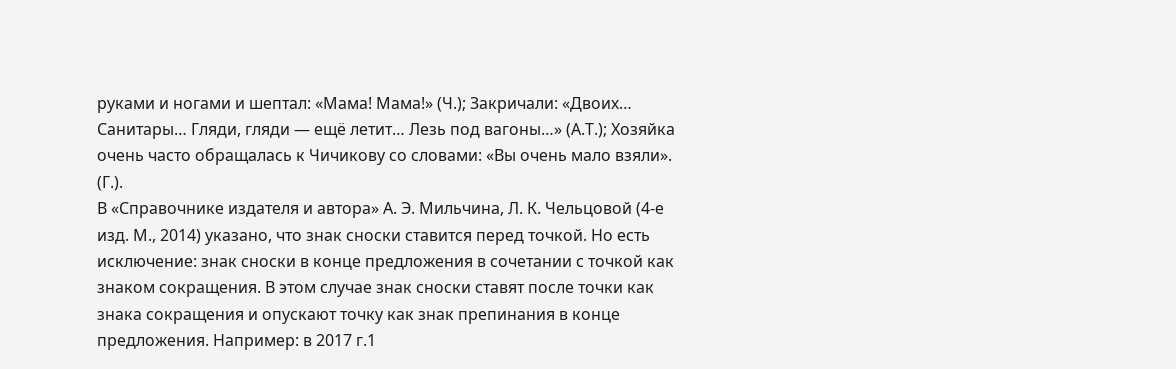руками и ногами и шептал: «Мама! Мама!» (Ч.); Закричали: «Двоих… Санитары… Гляди, гляди — ещё летит… Лезь под вагоны…» (А.Т.); Хозяйка очень часто обращалась к Чичикову со словами: «Вы очень мало взяли». (Г.).
В «Справочнике издателя и автора» А. Э. Мильчина, Л. К. Чельцовой (4-е изд. М., 2014) указано, что знак сноски ставится перед точкой. Но есть исключение: знак сноски в конце предложения в сочетании с точкой как знаком сокращения. В этом случае знак сноски ставят после точки как знака сокращения и опускают точку как знак препинания в конце предложения. Например: в 2017 г.1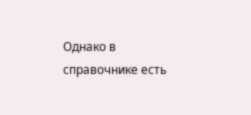Однако в справочнике есть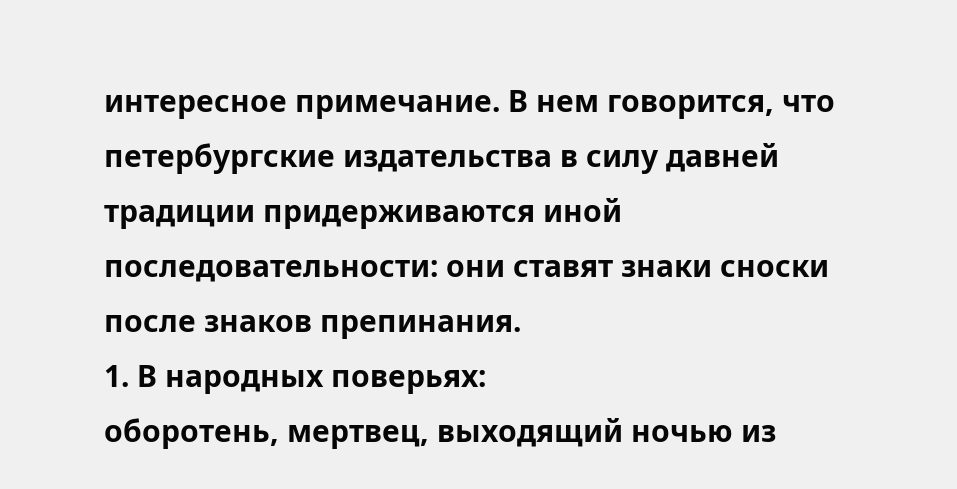интересное примечание. В нем говорится, что петербургские издательства в силу давней традиции придерживаются иной последовательности: они ставят знаки сноски после знаков препинания.
1. В народных поверьях:
оборотень, мертвец, выходящий ночью из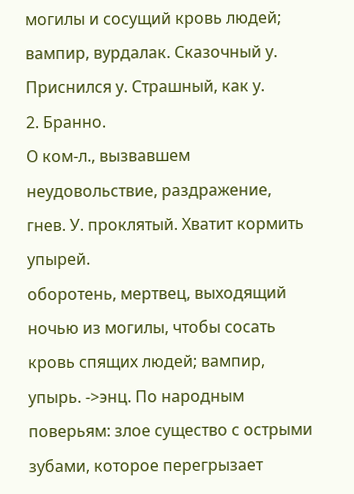могилы и сосущий кровь людей; вампир, вурдалак. Сказочный у. Приснился у. Страшный, как у.
2. Бранно.
О ком-л., вызвавшем неудовольствие, раздражение, гнев. У. проклятый. Хватит кормить упырей.
оборотень, мертвец, выходящий ночью из могилы, чтобы сосать кровь спящих людей; вампир, упырь. ->энц. По народным поверьям: злое существо с острыми зубами, которое перегрызает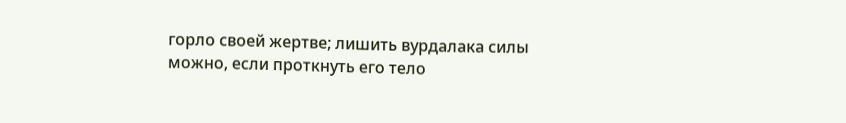горло своей жертве; лишить вурдалака силы можно, если проткнуть его тело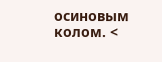осиновым колом. <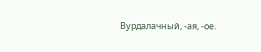Вурдалачный, -ая, -ое.